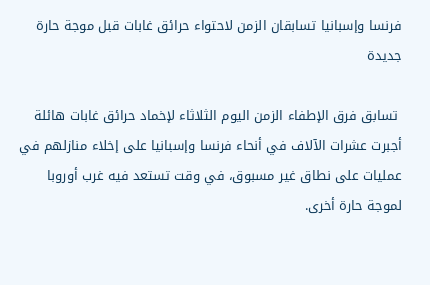فرنسا وإسبانيا تسابقان الزمن لاحتواء حرائق غابات قبل موجة حارة جديدة

 تسابق فرق الإطفاء الزمن اليوم الثلاثاء لإخماد حرائق غابات هائلة أجبرت عشرات الآلاف في أنحاء فرنسا وإسبانيا على إخلاء منازلهم في عمليات على نطاق غير مسبوق، في وقت تستعد فيه غرب أوروبا لموجة حارة أخرى.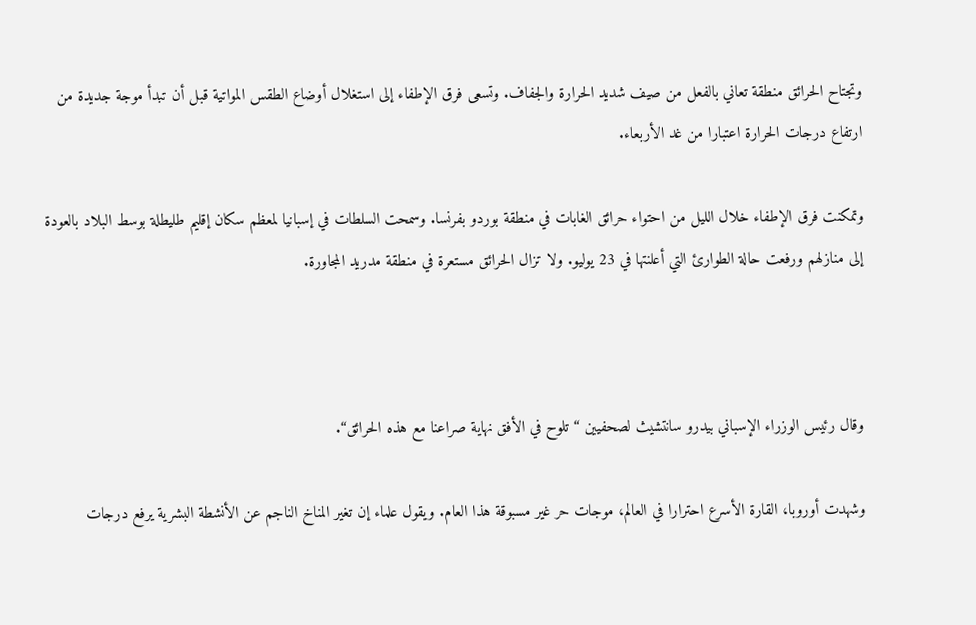وتجتاح الحرائق منطقة تعاني بالفعل من صيف شديد الحرارة والجفاف. وتسعى فرق الإطفاء إلى استغلال أوضاع الطقس المواتية قبل أن تبدأ موجة جديدة من ارتفاع درجات الحرارة اعتبارا من غد الأربعاء.

وتمكنت فرق الإطفاء خلال الليل من احتواء حرائق الغابات في منطقة بوردو بفرنسا. وسمحت السلطات في إسبانيا لمعظم سكان إقليم طليطلة بوسط البلاد بالعودة إلى منازلهم ورفعت حالة الطوارئ التي أعلنتها في 23 يوليو. ولا تزال الحرائق مستعرة في منطقة مدريد المجاورة.



وقال رئيس الوزراء الإسباني بيدرو سانتشيث لصحفيين “تلوح في الأفق نهاية صراعنا مع هذه الحرائق“.

وشهدت أوروبا، القارة الأسرع احترارا في العالم، موجات حر غير مسبوقة هذا العام. ويقول علماء إن تغير المناخ الناجم عن الأنشطة البشرية يرفع درجات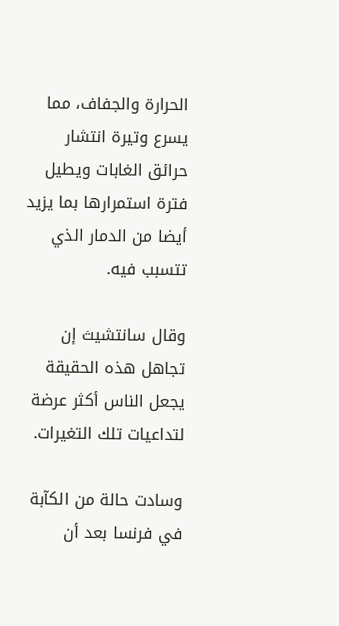الحرارة والجفاف، مما يسرع وتيرة انتشار حرائق الغابات ويطيل فترة استمرارها بما يزيد أيضا من الدمار الذي تتسبب فيه.

وقال سانتشيث إن تجاهل هذه الحقيقة يجعل الناس أكثر عرضة لتداعيات تلك التغيرات.

وسادت حالة من الكآبة في فرنسا بعد أن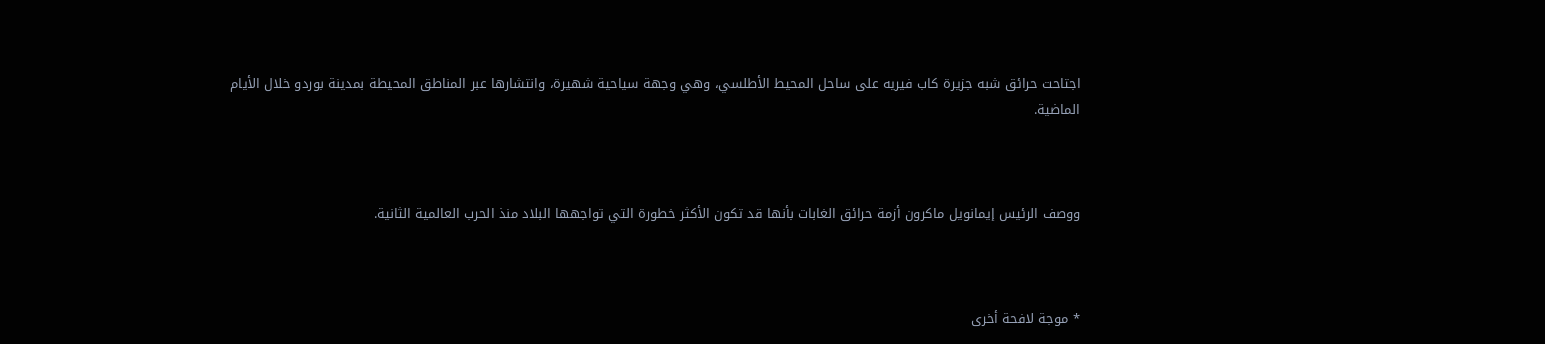اجتاحت حرائق شبه جزيرة كاب فيريه على ساحل المحيط الأطلسي، وهي وجهة سياحية شهيرة، وانتشارها عبر المناطق المحيطة بمدينة بوردو خلال الأيام الماضية.



ووصف الرئيس إيمانويل ماكرون أزمة حرائق الغابات بأنها قد تكون الأكثر خطورة التي تواجهها البلاد منذ الحرب العالمية الثانية.



* موجة لافحة أخرى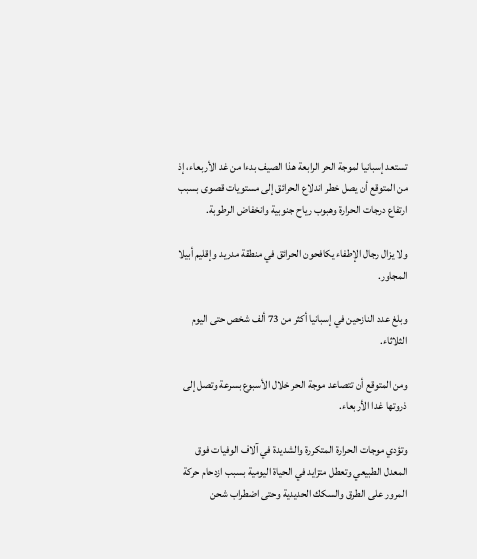تستعد إسبانيا لموجة الحر الرابعة هذا الصيف بدءا من غد الأربعاء، إذ من المتوقع أن يصل خطر اندلاع الحرائق إلى مستويات قصوى بسبب ارتفاع درجات الحرارة وهبوب رياح جنوبية وانخفاض الرطوبة.

ولا يزال رجال الإطفاء يكافحون الحرائق في منطقة مدريد وإقليم أبيلا المجاور.

وبلغ عدد النازحين في إسبانيا أكثر من 73 ألف شخص حتى اليوم الثلاثاء.

ومن المتوقع أن تتصاعد موجة الحر خلال الأسبوع بسرعة وتصل إلى ذروتها غدا الأربعاء.

وتؤدي موجات الحرارة المتكررة والشديدة في آلاف الوفيات فوق المعدل الطبيعي وتعطل متزايد في الحياة اليومية بسبب ازدحام حركة المرور على الطرق والسكك الحديدية وحتى اضطراب شحن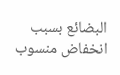البضائع بسبب انخفاض منسوب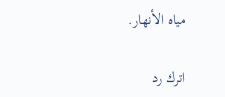مياه الأنهار.

اترك رد